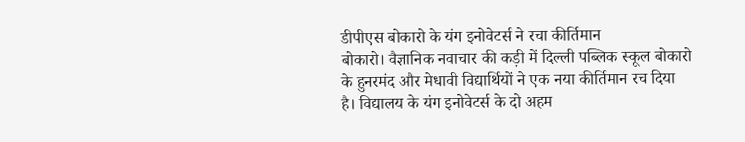डीपीएस बोकारो के यंग इनोवेटर्स ने रचा कीर्तिमान
बोकारो। वैज्ञानिक नवाचार की कड़ी में दिल्ली पब्लिक स्कूल बोकारो के हुनरमंद और मेधावी विद्यार्थियों ने एक नया कीर्तिमान रच दिया है। विद्यालय के यंग इनोवेटर्स के दो अहम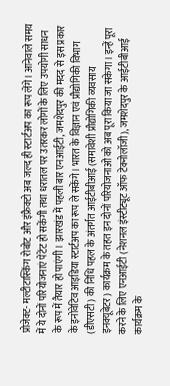प्रोजेक्ट- मल्टीटास्किंग रोबोट और इंफ्रैक्टो अब जल्द ही स्टार्टअप का रूप लेंगे। आनेवाले समय में ये दोनों परियोजनाएं पेटेंट हो सकेंगी तथा धरातल पर उतरकर लोगों के लिए उपयोगी साधन के रूप में तैयार हो पाएंगी। झारखंड में पहली बार एनआईटी, जमशेदपुर की मदद से इस प्रकार के इनोवेटिव आइडिया स्टार्टअप का रूप ले सकेंगे। भारत के विज्ञान एवं प्रौद्योगिकी विभाग (डीएसटी) की निधि पहल के अंतर्गत आईटीबीआई (समावेशी प्रौद्योगिकी व्यवसाय इनक्यूबेटर) कार्यक्रम के तहत इन दोनों परियोजनाओं को अब पूरा किया जा सकेगा। इन्हें पूरा करने के लिए एनआईटी (नेशनल इंस्टीट्यूट ऑफ टेक्नोलॉजी), जमशेदपुर के आईटीबीआई कार्यक्रम के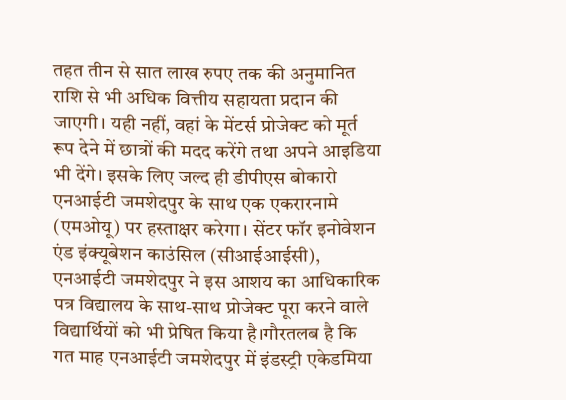तहत तीन से सात लाख रुपए तक की अनुमानित राशि से भी अधिक वित्तीय सहायता प्रदान की जाएगी। यही नहीं, वहां के मेंटर्स प्रोजेक्ट को मूर्त रूप देने में छात्रों की मदद करेंगे तथा अपने आइडिया भी देंगे। इसके लिए जल्द ही डीपीएस बोकारो एनआईटी जमशेदपुर के साथ एक एकरारनामे (एमओयू) पर हस्ताक्षर करेगा। सेंटर फॉर इनोवेशन एंड इंक्यूबेशन काउंसिल (सीआईआईसी), एनआईटी जमशेदपुर ने इस आशय का आधिकारिक पत्र विद्यालय के साथ-साथ प्रोजेक्ट पूरा करने वाले विद्यार्थियों को भी प्रेषित किया है।गौरतलब है कि गत माह एनआईटी जमशेदपुर में इंडस्ट्री एकेडमिया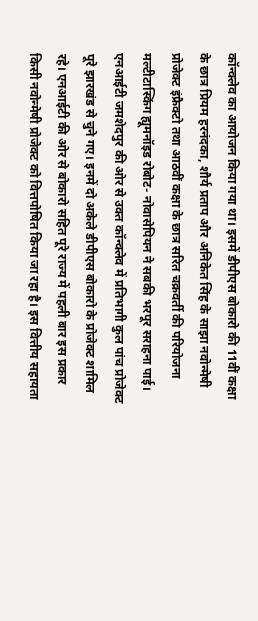कॉन्क्लेव का आयोजन किया गया था। इसमें डीपीएस बोकारो की 11वीं कक्षा के छात्र प्रियम हरनंदका, शौर्य प्रताप और अनिकेत सिंह के साझा नवोन्मेषी प्रोजेक्ट इंफ्रैक्टो तथा आठवीं कक्षा के छात्र सरित चक्रवर्ती की परियोजना मल्टीटास्किंग ह्यूमनॉइड रोबोट- नोवासेपियन ने सबकी भरपूर सराहना पाई। एनआईटी जमशेदपुर की ओर से उक्त कॉन्क्लेव में प्रतिभागी कुल पांच प्रोजेक्ट पूरे झारखंड से चुने गए। इनमें दो अकेले डीपीएस बोकारो के प्रोजेक्ट शामिल रहे। एनआईटी की ओर से बोकारो सहित पूरे राज्य में पहली बार इस प्रकार किसी नवोन्मेषी प्रोजेक्ट को वित्तपोषित किया जा रहा है। इस वित्तीय सहायता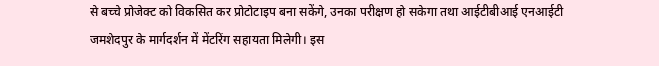से बच्चे प्रोजेक्ट को विकसित कर प्रोटोटाइप बना सकेंगे, उनका परीक्षण हो सकेगा तथा आईटीबीआई एनआईटी जमशेदपुर के मार्गदर्शन में मेंटरिंग सहायता मिलेगी। इस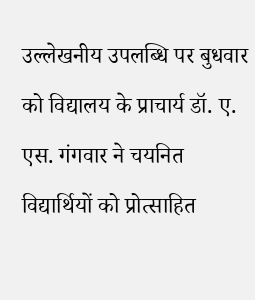उल्लेखनीय उपलब्धि पर बुधवार को विद्यालय के प्राचार्य डॉ. ए. एस. गंगवार ने चयनित विद्यार्थियों को प्रोत्साहित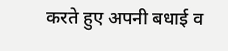करते हुए अपनी बधाई व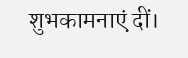शुभकामनाएं दीं।